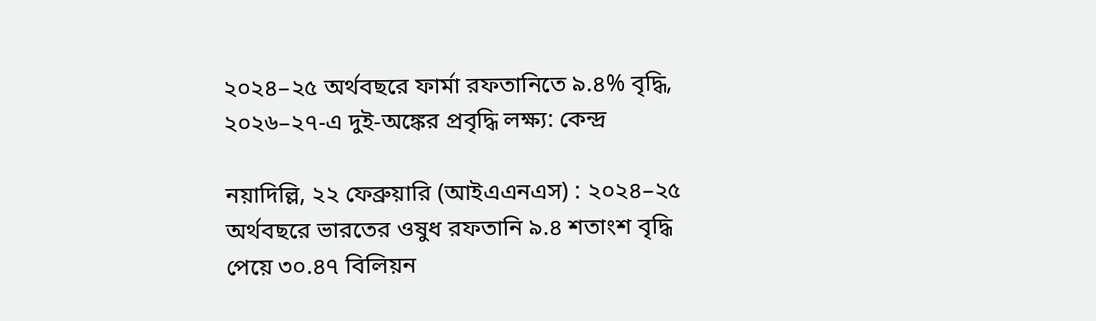২০২৪–২৫ অর্থবছরে ফার্মা রফতানিতে ৯.৪% বৃদ্ধি, ২০২৬–২৭-এ দুই-অঙ্কের প্রবৃদ্ধি লক্ষ্য: কেন্দ্র

নয়াদিল্লি, ২২ ফেব্রুয়ারি (আইএএনএস) : ২০২৪–২৫ অর্থবছরে ভারতের ওষুধ রফতানি ৯.৪ শতাংশ বৃদ্ধি পেয়ে ৩০.৪৭ বিলিয়ন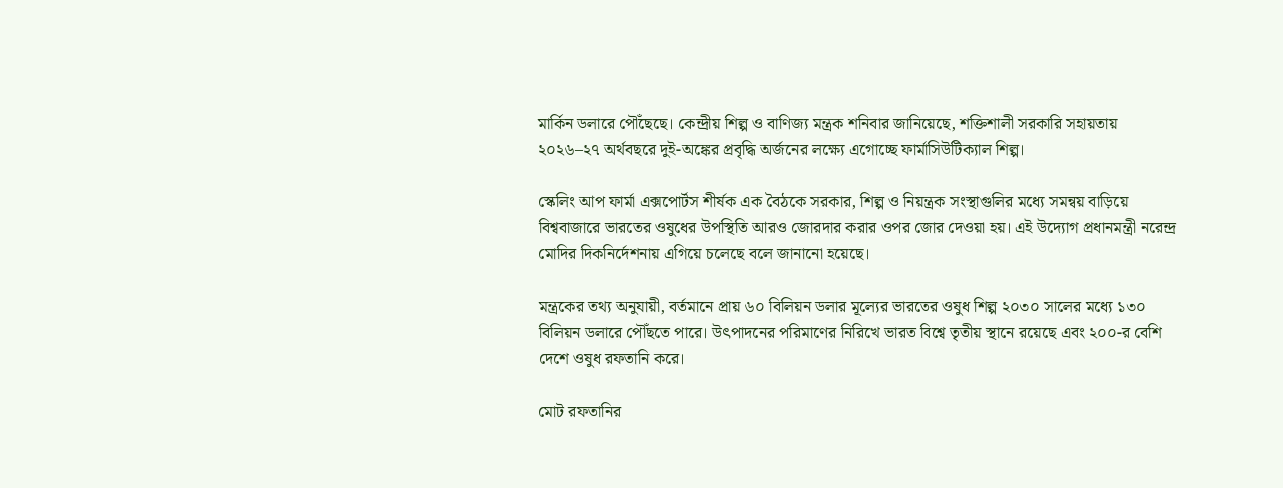মার্কিন ডলারে পৌঁছেছে। কেন্দ্রীয় শিল্প ও বাণিজ্য মন্ত্রক শনিবার জানিয়েছে, শক্তিশালী সরকারি সহায়তায় ২০২৬–২৭ অর্থবছরে দুই-অঙ্কের প্রবৃদ্ধি অর্জনের লক্ষ্যে এগোচ্ছে ফার্মাসিউটিক্যাল শিল্প।

স্কেলিং আপ ফার্মা এক্সপোর্টস শীর্ষক এক বৈঠকে সরকার, শিল্প ও নিয়ন্ত্রক সংস্থাগুলির মধ্যে সমন্বয় বাড়িয়ে বিশ্ববাজারে ভারতের ওষুধের উপস্থিতি আরও জোরদার করার ওপর জোর দেওয়া হয়। এই উদ্যোগ প্রধানমন্ত্রী নরেন্দ্র মোদির দিকনির্দেশনায় এগিয়ে চলেছে বলে জানানো হয়েছে।

মন্ত্রকের তথ্য অনুযায়ী, বর্তমানে প্রায় ৬০ বিলিয়ন ডলার মূল্যের ভারতের ওষুধ শিল্প ২০৩০ সালের মধ্যে ১৩০ বিলিয়ন ডলারে পৌঁছতে পারে। উৎপাদনের পরিমাণের নিরিখে ভারত বিশ্বে তৃতীয় স্থানে রয়েছে এবং ২০০-র বেশি দেশে ওষুধ রফতানি করে।

মোট রফতানির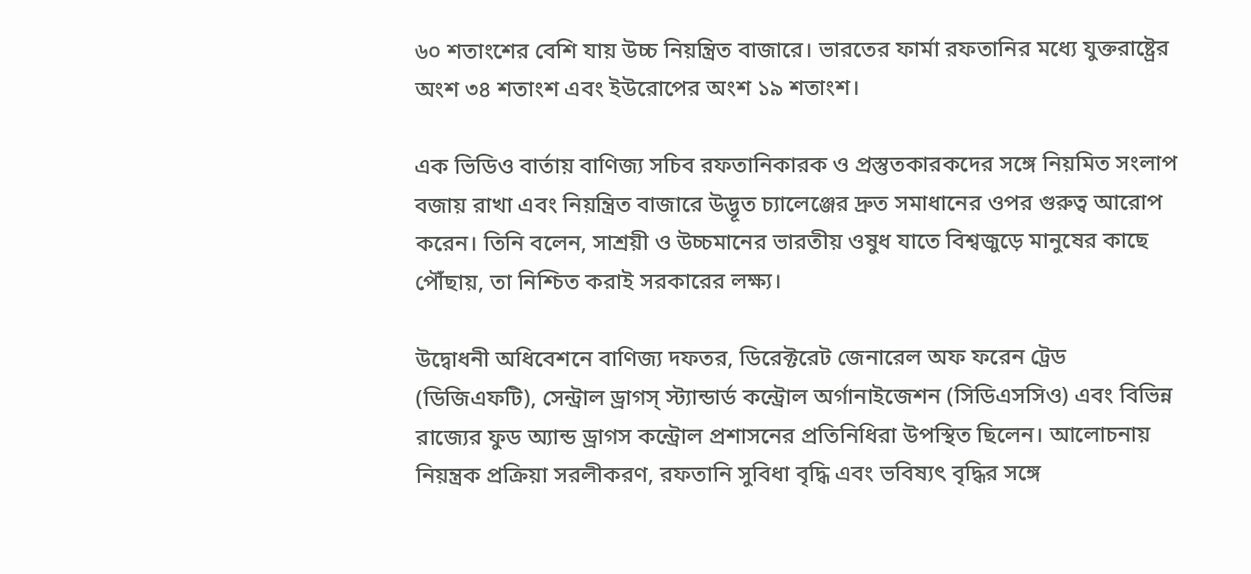৬০ শতাংশের বেশি যায় উচ্চ নিয়ন্ত্রিত বাজারে। ভারতের ফার্মা রফতানির মধ্যে যুক্তরাষ্ট্রের অংশ ৩৪ শতাংশ এবং ইউরোপের অংশ ১৯ শতাংশ।

এক ভিডিও বার্তায় বাণিজ্য সচিব রফতানিকারক ও প্রস্তুতকারকদের সঙ্গে নিয়মিত সংলাপ বজায় রাখা এবং নিয়ন্ত্রিত বাজারে উদ্ভূত চ্যালেঞ্জের দ্রুত সমাধানের ওপর গুরুত্ব আরোপ করেন। তিনি বলেন, সাশ্রয়ী ও উচ্চমানের ভারতীয় ওষুধ যাতে বিশ্বজুড়ে মানুষের কাছে পৌঁছায়, তা নিশ্চিত করাই সরকারের লক্ষ্য।

উদ্বোধনী অধিবেশনে বাণিজ্য দফতর, ডিরেক্টরেট জেনারেল অফ ফরেন ট্রেড (ডিজিএফটি), সেন্ট্রাল ড্রাগস্ স্ট্যান্ডার্ড কন্ট্রোল অর্গানাইজেশন (সিডিএসসিও) এবং বিভিন্ন রাজ্যের ফুড অ্যান্ড ড্রাগস কন্ট্রোল প্রশাসনের প্রতিনিধিরা উপস্থিত ছিলেন। আলোচনায় নিয়ন্ত্রক প্রক্রিয়া সরলীকরণ, রফতানি সুবিধা বৃদ্ধি এবং ভবিষ্যৎ বৃদ্ধির সঙ্গে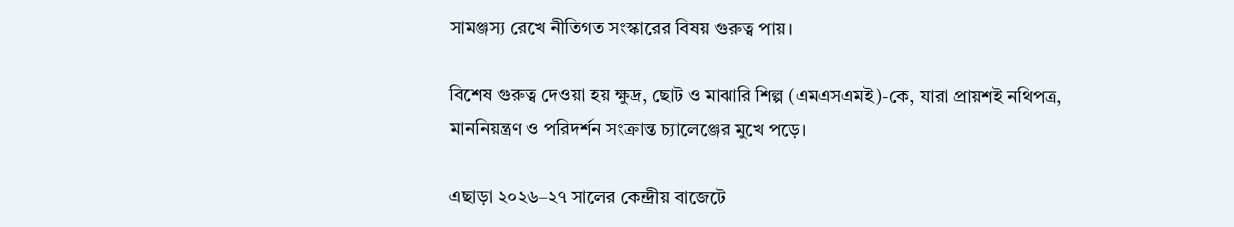সামঞ্জস্য রেখে নীতিগত সংস্কারের বিষয় গুরুত্ব পায়।

বিশেষ গুরুত্ব দেওয়া হয় ক্ষুদ্র, ছোট ও মাঝারি শিল্প (এমএসএমই)-কে, যারা প্রায়শই নথিপত্র, মাননিয়ন্ত্রণ ও পরিদর্শন সংক্রান্ত চ্যালেঞ্জের মুখে পড়ে।

এছাড়া ২০২৬–২৭ সালের কেন্দ্রীয় বাজেটে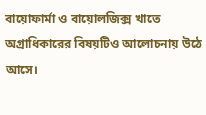বায়োফার্মা ও বায়োলজিক্স খাতে অগ্রাধিকারের বিষয়টিও আলোচনায় উঠে আসে।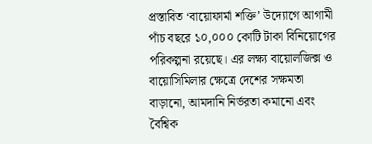প্রস্তাবিত ‘বায়োফার্মা শক্তি’ উদ্যোগে আগামী পাঁচ বছরে ১০,০০০ কোটি টাকা বিনিয়োগের পরিকল্পনা রয়েছে। এর লক্ষ্য বায়োলজিক্স ও বায়োসিমিলার ক্ষেত্রে দেশের সক্ষমতা বাড়ানো, আমদানি নির্ভরতা কমানো এবং বৈশ্বিক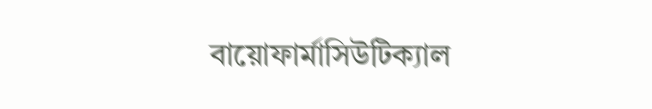বায়োফার্মাসিউটিক্যাল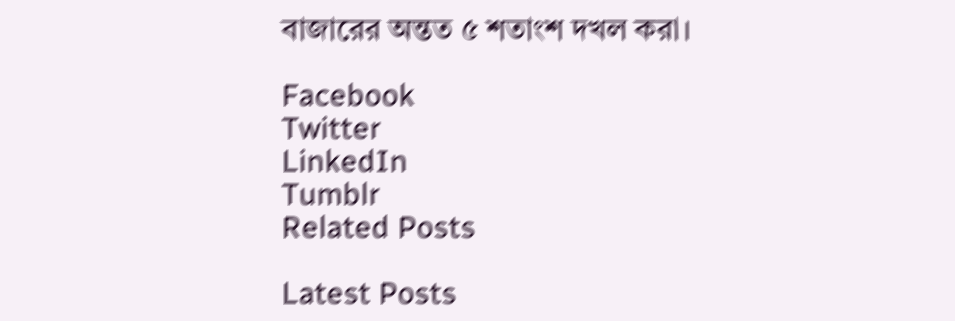বাজারের অন্তত ৫ শতাংশ দখল করা।

Facebook
Twitter
LinkedIn
Tumblr
Related Posts

Latest Posts